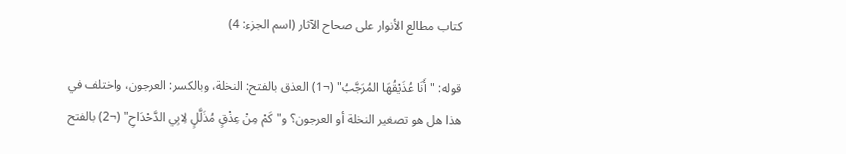كتاب مطالع الأنوار على صحاح الآثار (اسم الجزء: 4)

قوله: "أَنَا عُذَيْقُهَا المُرَجَّبُ" (¬1) العذق بالفتح: النخلة، وبالكسر: العرجون، واختلف في هذا هل هو تصغير النخلة أو العرجون؟ و"كَمْ مِنْ عِذْقٍ مُذَلَّلٍ لِابِي الدَّحْدَاحِ" (¬2) بالفتح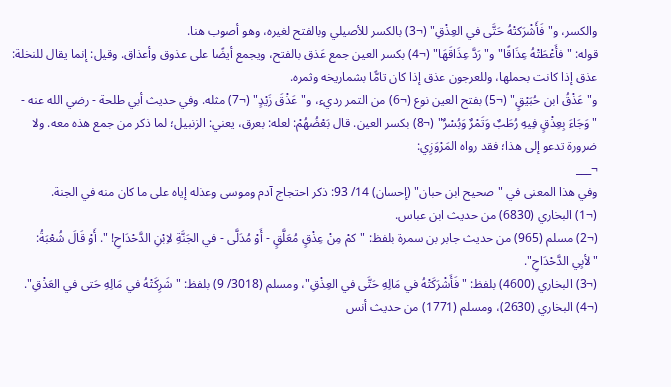والكسر، و"فَأَشْرَكتْهُ حَتَّى في العِذْقِ" (¬3) بالكسر للأصيلي وبالفتح لغيره، وهو أصوب هنا.
قوله: "فأَعْطَتْهُ عِذَاقًا" و"رَدَّ عِذَاقَهَا" (¬4) بكسر العين جمع عَذق بالفتح، ويجمع أيضًا على عذوق وأعذاق. وقيل: إنما يقال للنخلة: عذق إذا كانت بحملها، وللعرجون عذق إذا كان تامًّا بشماريخه وثمره.
و"عَذْقُ ابن حُبَيْقٍ" (¬5) بفتح العين نوع (¬6) من التمر رديء، و"عَذْقَ زَيْدٍ" (¬7) مثله. وفي حديث أبي طلحة - رضي الله عنه - "وَجَاءَ بِعِذْقٍ فِيهِ رُطَبٌ وَتَمْرٌ وَبُسْرٌ" (¬8) بكسر العين. قال بَعْضُهُمْ: لعله: بعرق، يعني: الزنبيل؛ لما ذكر من جمع هذه معه. ولا ضرورة تدعو إلى هذا؛ فقد رواه المَرْوَزِي:
¬___
وفي هذا المعنى في "صحيح ابن حبان" (إحسان) 14/ 93: ذكر احتجاج آدم وموسى وعذله إياه على ما كان منه في الجنة.
(¬1) البخاري (6830) من حديث ابن عباس.
(¬2) مسلم (965) من حديث جابر بن سمرة بلفظ: "كمْ مِنْ عِذْقٍ مُعَلَّقٍ - أَوْ مُدَلَّى - في الجَنَّةِ لاِبْنِ الدَّحْدَاحِ! ". أَوْ قَالَ شُعْبَةُ: "لأبِي الدَّحْدَاحِ".
(¬3) البخاري (4600) بلفظ: "فَأَشْرَكَتْهُ في مَالِهِ حَتَّى في العِذْقِ"، ومسلم (3018/ 9) بلفظ: "شَرِكَتْهُ في مَالِهِ حَتى في العَذْقِ".
(¬4) البخاري (2630)، ومسلم (1771) من حديث أنس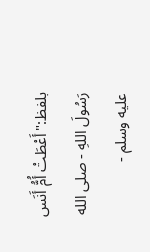بلفظ:"أَعْطَتْ أُمُّ أَنَس رَسُولَ اللهِ - صلى الله عليه وسلم -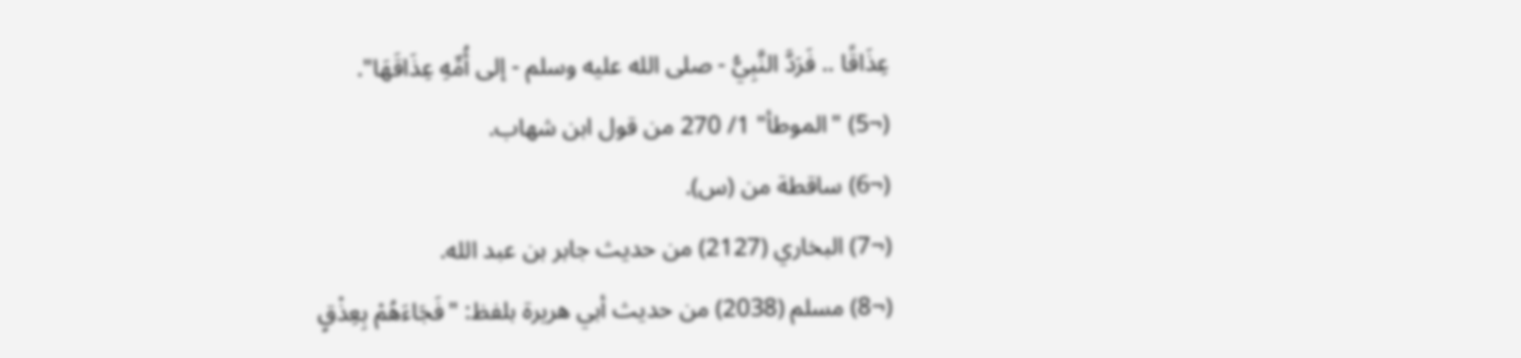عِذَاقًا .. فَرَدَّ النَّبِيُّ - صلى الله عليه وسلم - إلى أُمِّهِ عِذَاقَهَا".
(¬5) "الموطأ" 1/ 270 من قول ابن شهاب.
(¬6) ساقطة من (س).
(¬7) البخاري (2127) من حديث جابر بن عبد الله.
(¬8) مسلم (2038) من حديث أبي هريرة بلفظ: "فَجَاءَهُمْ بِعِذْقٍ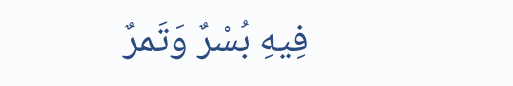فِيهِ بُسْرٌ وَتَمرٌ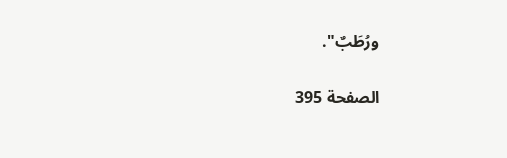ورُطَبٌ".

الصفحة 395